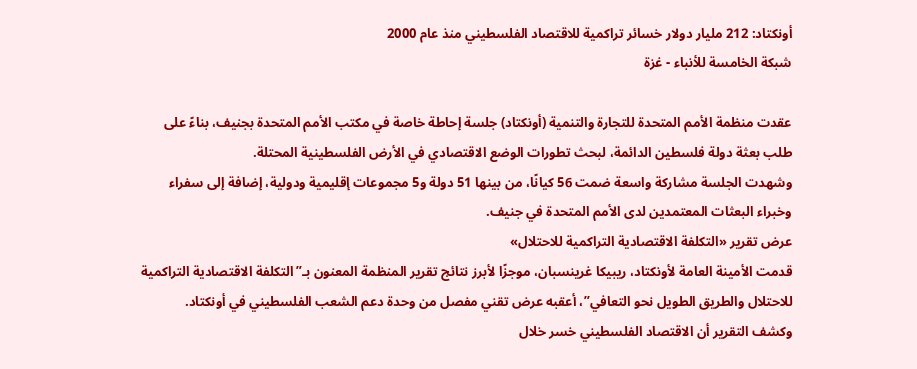أونكتاد: 212 مليار دولار خسائر تراكمية للاقتصاد الفلسطيني منذ عام 2000
شبكة الخامسة للأنباء - غزة

عقدت منظمة الأمم المتحدة للتجارة والتنمية (أونكتاد) جلسة إحاطة خاصة في مكتب الأمم المتحدة بجنيف، بناءً على طلب بعثة دولة فلسطين الدائمة، لبحث تطورات الوضع الاقتصادي في الأرض الفلسطينية المحتلة.
وشهدت الجلسة مشاركة واسعة ضمت 56 كيانًا، من بينها 51 دولة و5 مجموعات إقليمية ودولية، إضافة إلى سفراء وخبراء البعثات المعتمدين لدى الأمم المتحدة في جنيف.
عرض تقرير «التكلفة الاقتصادية التراكمية للاحتلال»
قدمت الأمينة العامة لأونكتاد، ريبيكا غرينسبان، موجزًا لأبرز نتائج تقرير المنظمة المعنون بـ”التكلفة الاقتصادية التراكمية للاحتلال والطريق الطويل نحو التعافي”، أعقبه عرض تقني مفصل من وحدة دعم الشعب الفلسطيني في أونكتاد.
وكشف التقرير أن الاقتصاد الفلسطيني خسر خلال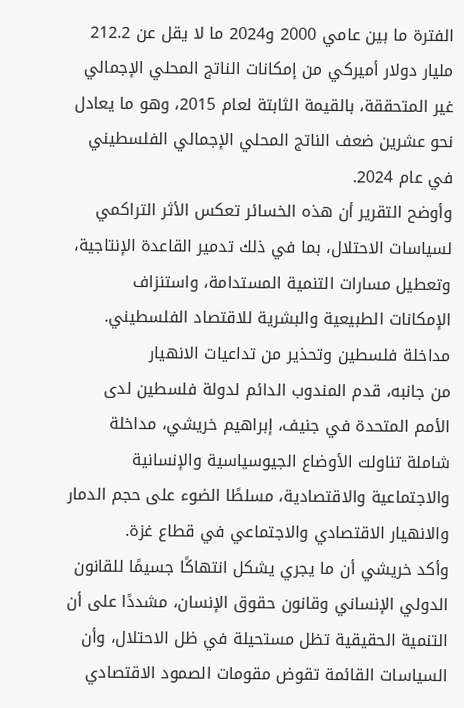الفترة ما بين عامي 2000 و2024 ما لا يقل عن 212.2 مليار دولار أميركي من إمكانات الناتج المحلي الإجمالي غير المتحققة، بالقيمة الثابتة لعام 2015، وهو ما يعادل نحو عشرين ضعف الناتج المحلي الإجمالي الفلسطيني في عام 2024.
وأوضح التقرير أن هذه الخسائر تعكس الأثر التراكمي لسياسات الاحتلال، بما في ذلك تدمير القاعدة الإنتاجية، وتعطيل مسارات التنمية المستدامة، واستنزاف الإمكانات الطبيعية والبشرية للاقتصاد الفلسطيني.
مداخلة فلسطين وتحذير من تداعيات الانهيار
من جانبه، قدم المندوب الدائم لدولة فلسطين لدى الأمم المتحدة في جنيف، إبراهيم خريشي، مداخلة شاملة تناولت الأوضاع الجيوسياسية والإنسانية والاجتماعية والاقتصادية، مسلطًا الضوء على حجم الدمار والانهيار الاقتصادي والاجتماعي في قطاع غزة.
وأكد خريشي أن ما يجري يشكل انتهاكًا جسيمًا للقانون الدولي الإنساني وقانون حقوق الإنسان، مشددًا على أن التنمية الحقيقية تظل مستحيلة في ظل الاحتلال، وأن السياسات القائمة تقوض مقومات الصمود الاقتصادي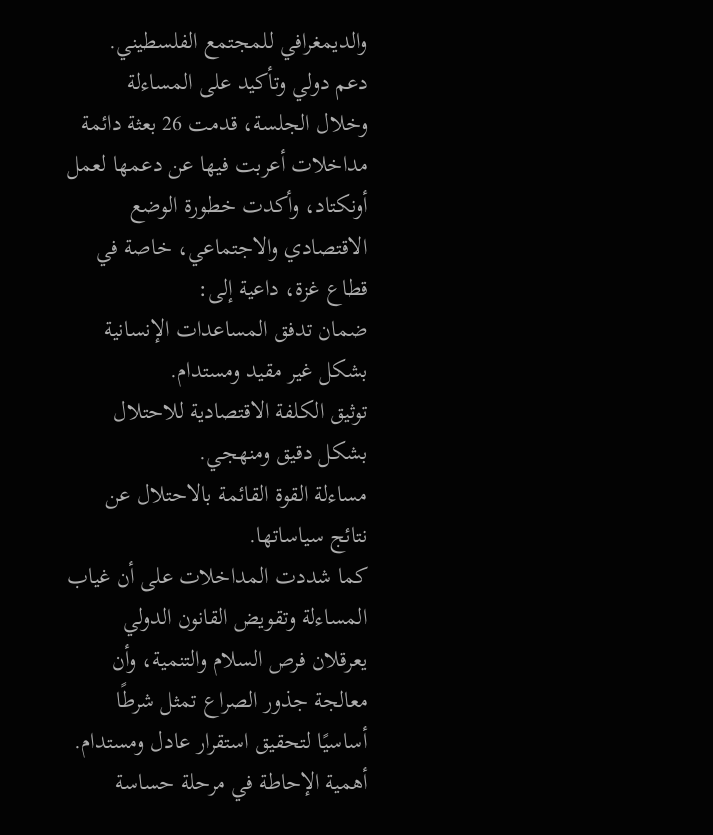والديمغرافي للمجتمع الفلسطيني.
دعم دولي وتأكيد على المساءلة
وخلال الجلسة، قدمت 26 بعثة دائمة مداخلات أعربت فيها عن دعمها لعمل أونكتاد، وأكدت خطورة الوضع الاقتصادي والاجتماعي، خاصة في قطاع غزة، داعية إلى:
ضمان تدفق المساعدات الإنسانية بشكل غير مقيد ومستدام.
توثيق الكلفة الاقتصادية للاحتلال بشكل دقيق ومنهجي.
مساءلة القوة القائمة بالاحتلال عن نتائج سياساتها.
كما شددت المداخلات على أن غياب المساءلة وتقويض القانون الدولي يعرقلان فرص السلام والتنمية، وأن معالجة جذور الصراع تمثل شرطًا أساسيًا لتحقيق استقرار عادل ومستدام.
أهمية الإحاطة في مرحلة حساسة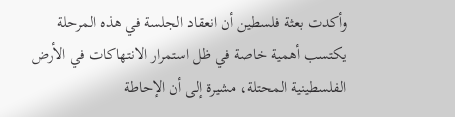وأكدت بعثة فلسطين أن انعقاد الجلسة في هذه المرحلة يكتسب أهمية خاصة في ظل استمرار الانتهاكات في الأرض الفلسطينية المحتلة، مشيرة إلى أن الإحاطة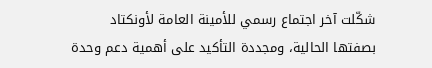شكّلت آخر اجتماع رسمي للأمينة العامة لأونكتاد بصفتها الحالية، ومجددة التأكيد على أهمية دعم وحدة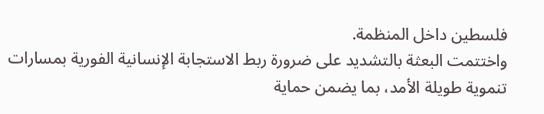فلسطين داخل المنظمة.
واختتمت البعثة بالتشديد على ضرورة ربط الاستجابة الإنسانية الفورية بمسارات تنموية طويلة الأمد، بما يضمن حماية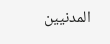المدنيين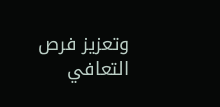وتعزيز فرص التعافي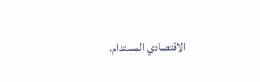الاقتصادي المستدام.